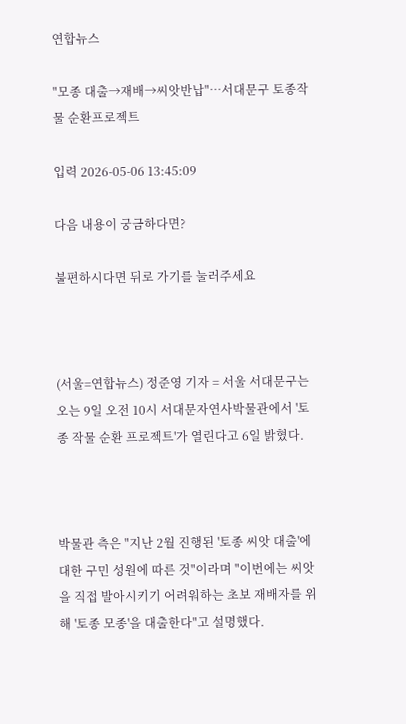연합뉴스

"모종 대출→재배→씨앗반납"…서대문구 토종작물 순환프로젝트

입력 2026-05-06 13:45:09

다음 내용이 궁금하다면?

불편하시다면 뒤로 가기를 눌러주세요



(서울=연합뉴스) 정준영 기자 = 서울 서대문구는 오는 9일 오전 10시 서대문자연사박물관에서 '토종 작물 순환 프로젝트'가 열린다고 6일 밝혔다.



박물관 측은 "지난 2월 진행된 '토종 씨앗 대출'에 대한 구민 성원에 따른 것"이라며 "이번에는 씨앗을 직접 발아시키기 어려워하는 초보 재배자를 위해 '토종 모종'을 대출한다"고 설명했다.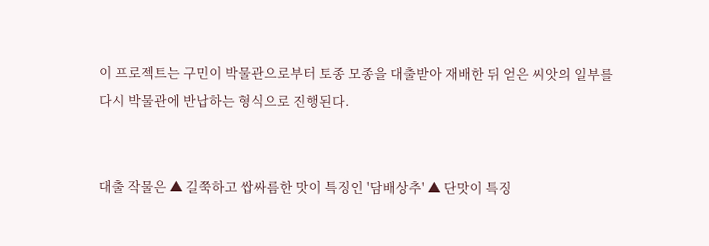이 프로젝트는 구민이 박물관으로부터 토종 모종을 대출받아 재배한 뒤 얻은 씨앗의 일부를 다시 박물관에 반납하는 형식으로 진행된다.


대출 작물은 ▲ 길쭉하고 쌉싸름한 맛이 특징인 '담배상추' ▲ 단맛이 특징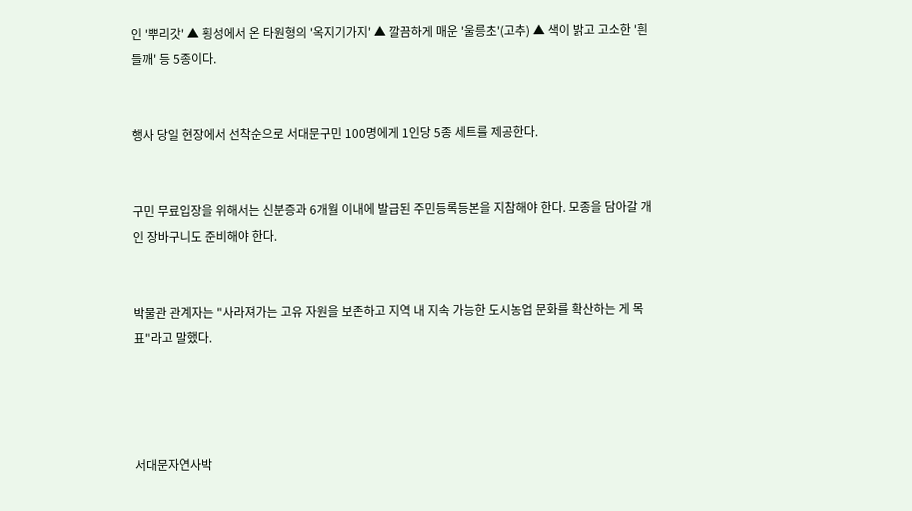인 '뿌리갓' ▲ 횡성에서 온 타원형의 '옥지기가지' ▲ 깔끔하게 매운 '울릉초'(고추) ▲ 색이 밝고 고소한 '흰들깨' 등 5종이다.


행사 당일 현장에서 선착순으로 서대문구민 100명에게 1인당 5종 세트를 제공한다.


구민 무료입장을 위해서는 신분증과 6개월 이내에 발급된 주민등록등본을 지참해야 한다. 모종을 담아갈 개인 장바구니도 준비해야 한다.


박물관 관계자는 "사라져가는 고유 자원을 보존하고 지역 내 지속 가능한 도시농업 문화를 확산하는 게 목표"라고 말했다.




서대문자연사박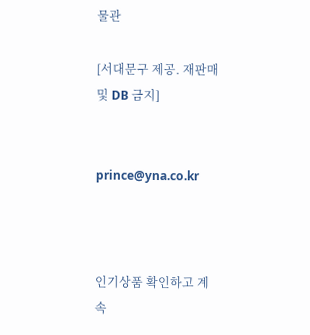물관

[서대문구 제공. 재판매 및 DB 금지]


prince@yna.co.kr



인기상품 확인하고 계속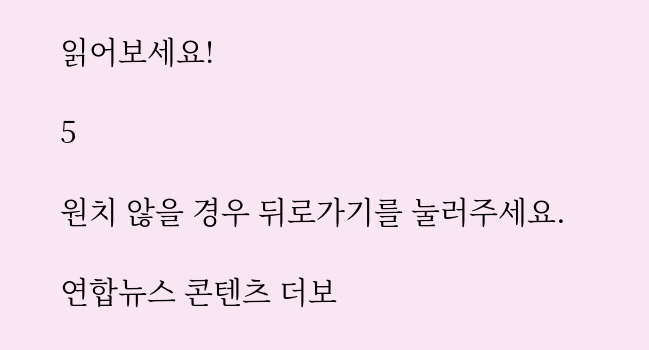읽어보세요!

5

원치 않을 경우 뒤로가기를 눌러주세요.

연합뉴스 콘텐츠 더보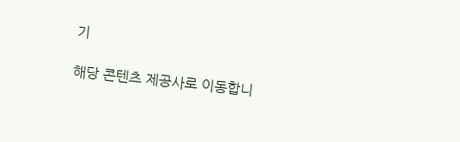기

해당 콘텐츠 제공사로 이동합니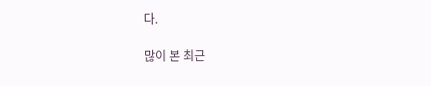다.

많이 본 최근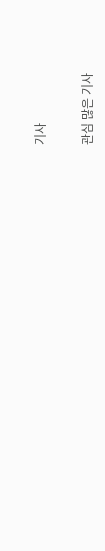기사

관심 많은 기사